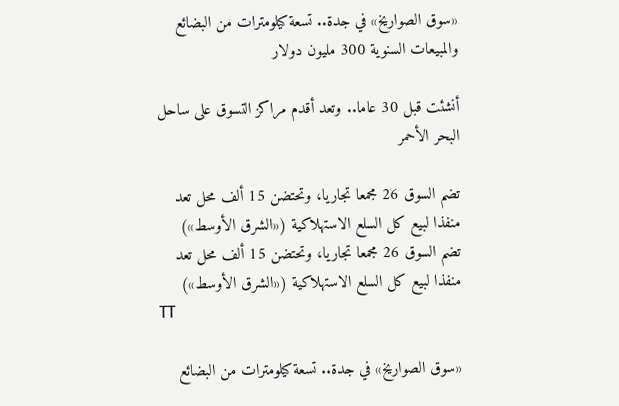«سوق الصواريخ» في جدة.. تسعة كيلومترات من البضائع والمبيعات السنوية 300 مليون دولار

أنشئت قبل 30 عاما.. وتعد أقدم مراكز التسوق على ساحل البحر الأحمر

تضم السوق 26 مجمعا تجاريا، وتحتضن 15 ألف محل تعد منفذا لبيع كل السلع الاستهلاكية («الشرق الأوسط»)
تضم السوق 26 مجمعا تجاريا، وتحتضن 15 ألف محل تعد منفذا لبيع كل السلع الاستهلاكية («الشرق الأوسط»)
TT

«سوق الصواريخ» في جدة.. تسعة كيلومترات من البضائع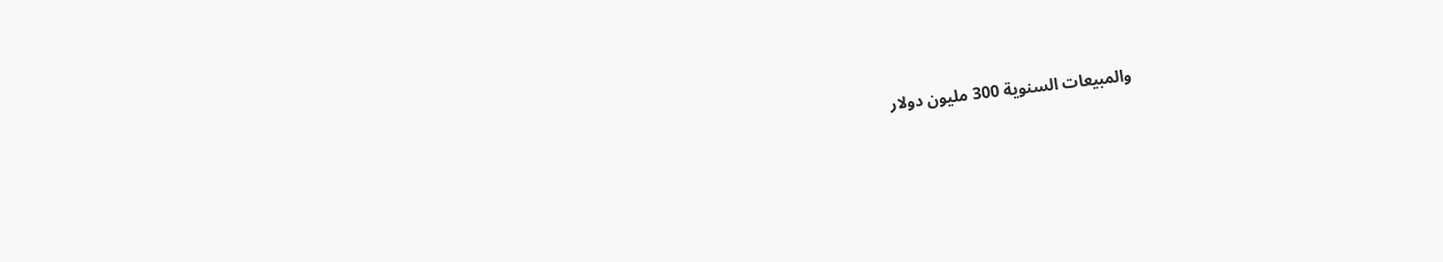والمبيعات السنوية 300 مليون دولار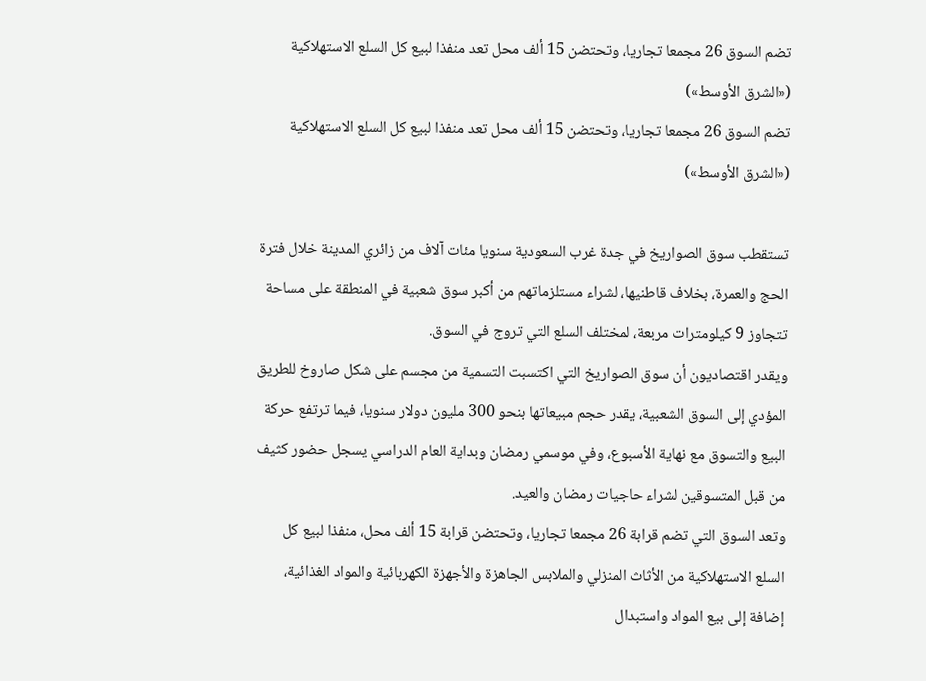تضم السوق 26 مجمعا تجاريا، وتحتضن 15 ألف محل تعد منفذا لبيع كل السلع الاستهلاكية («الشرق الأوسط»)
تضم السوق 26 مجمعا تجاريا، وتحتضن 15 ألف محل تعد منفذا لبيع كل السلع الاستهلاكية («الشرق الأوسط»)

تستقطب سوق الصواريخ في جدة غرب السعودية سنويا مئات آلاف من زائري المدينة خلال فترة الحج والعمرة، بخلاف قاطنيها، لشراء مستلزماتهم من أكبر سوق شعبية في المنطقة على مساحة تتجاوز 9 كيلومترات مربعة، لمختلف السلع التي تروج في السوق.
ويقدر اقتصاديون أن سوق الصواريخ التي اكتسبت التسمية من مجسم على شكل صاروخ للطريق المؤدي إلى السوق الشعبية، يقدر حجم مبيعاتها بنحو 300 مليون دولار سنويا، فيما ترتفع حركة البيع والتسوق مع نهاية الأسبوع، وفي موسمي رمضان وبداية العام الدراسي يسجل حضور كثيف من قبل المتسوقين لشراء حاجيات رمضان والعيد.
وتعد السوق التي تضم قرابة 26 مجمعا تجاريا، وتحتضن قرابة 15 ألف محل، منفذا لبيع كل السلع الاستهلاكية من الأثاث المنزلي والملابس الجاهزة والأجهزة الكهربائية والمواد الغذائية، إضافة إلى بيع المواد واستبدال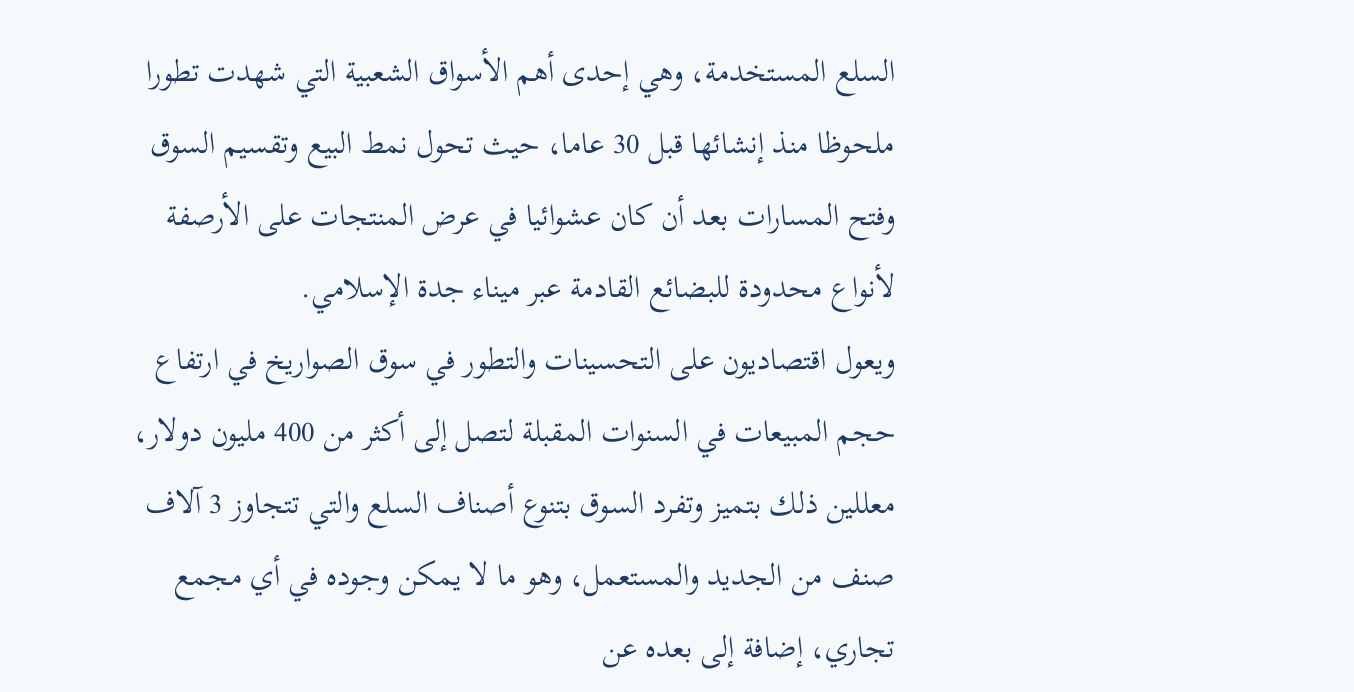السلع المستخدمة، وهي إحدى أهم الأسواق الشعبية التي شهدت تطورا ملحوظا منذ إنشائها قبل 30 عاما، حيث تحول نمط البيع وتقسيم السوق وفتح المسارات بعد أن كان عشوائيا في عرض المنتجات على الأرصفة لأنواع محدودة للبضائع القادمة عبر ميناء جدة الإسلامي.
ويعول اقتصاديون على التحسينات والتطور في سوق الصواريخ في ارتفاع حجم المبيعات في السنوات المقبلة لتصل إلى أكثر من 400 مليون دولار، معللين ذلك بتميز وتفرد السوق بتنوع أصناف السلع والتي تتجاوز 3 آلاف صنف من الجديد والمستعمل، وهو ما لا يمكن وجوده في أي مجمع تجاري، إضافة إلى بعده عن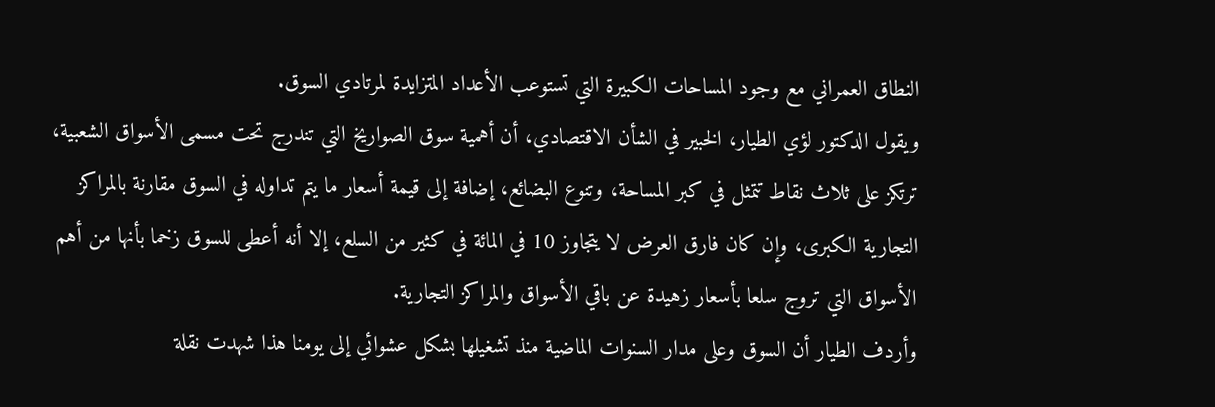النطاق العمراني مع وجود المساحات الكبيرة التي تستوعب الأعداد المتزايدة لمرتادي السوق.
ويقول الدكتور لؤي الطيار، الخبير في الشأن الاقتصادي، أن أهمية سوق الصواريخ التي تندرج تحت مسمى الأسواق الشعبية، ترتكز على ثلاث نقاط تتمثل في كبر المساحة، وتنوع البضائع، إضافة إلى قيمة أسعار ما يتم تداوله في السوق مقارنة بالمراكز التجارية الكبرى، وإن كان فارق العرض لا يتجاوز 10 في المائة في كثير من السلع، إلا أنه أعطى للسوق زخما بأنها من أهم الأسواق التي تروج سلعا بأسعار زهيدة عن باقي الأسواق والمراكز التجارية.
وأردف الطيار أن السوق وعلى مدار السنوات الماضية منذ تشغيلها بشكل عشوائي إلى يومنا هذا شهدت نقلة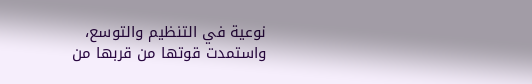نوعية في التنظيم والتوسع، واستمدت قوتها من قربها من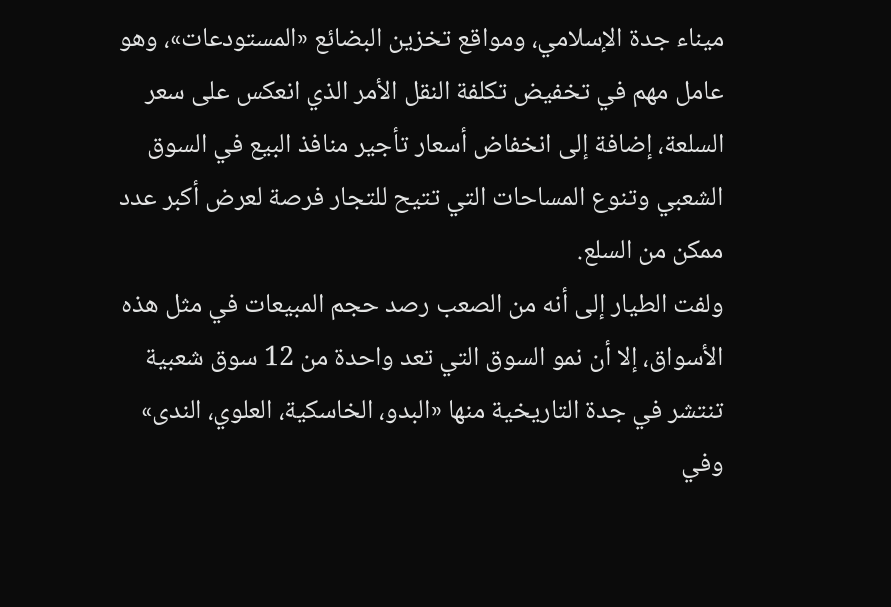ميناء جدة الإسلامي، ومواقع تخزين البضائع «المستودعات»، وهو عامل مهم في تخفيض تكلفة النقل الأمر الذي انعكس على سعر السلعة، إضافة إلى انخفاض أسعار تأجير منافذ البيع في السوق الشعبي وتنوع المساحات التي تتيح للتجار فرصة لعرض أكبر عدد ممكن من السلع.
ولفت الطيار إلى أنه من الصعب رصد حجم المبيعات في مثل هذه الأسواق، إلا أن نمو السوق التي تعد واحدة من 12 سوق شعبية تنتشر في جدة التاريخية منها «البدو، الخاسكية، العلوي، الندى» وفي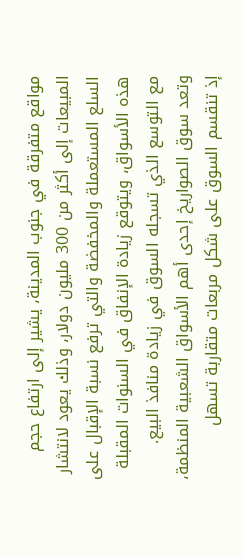مواقع متفرقة في جنوب المدينة، يشير إلى ارتفاع حجم المبيعات إلى أكثر من 300 مليون دولار، وذلك يعود لانتشار السلع المستعملة والمخفضة والتي ترفع نسبة الإقبال على هذه الأسواق، ويتوقع زيادة الإنفاق في السنوات المقبلة مع التوسع الذي تسجله السوق في زيادة منافذ البيع.
وتعد سوق الصواريخ إحدى أهم الأسواق الشعبية المنظمة، إذ تنقسم السوق على شكل مربعات متقاربة تسهل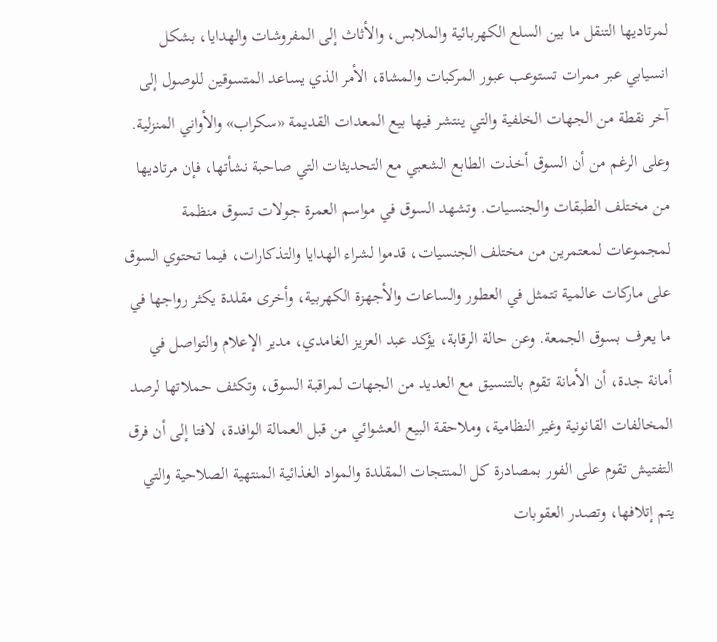لمرتاديها التنقل ما بين السلع الكهربائية والملابس، والأثاث إلى المفروشات والهدايا، بشكل انسيابي عبر ممرات تستوعب عبور المركبات والمشاة، الأمر الذي يساعد المتسوقين للوصول إلى آخر نقطة من الجهات الخلفية والتي ينتشر فيها بيع المعدات القديمة «سكراب» والأواني المنزلية.
وعلى الرغم من أن السوق أخذت الطابع الشعبي مع التحديثات التي صاحبة نشأتها، فإن مرتاديها من مختلف الطبقات والجنسيات. وتشهد السوق في مواسم العمرة جولات تسوق منظمة لمجموعات لمعتمرين من مختلف الجنسيات، قدموا لشراء الهدايا والتذكارات، فيما تحتوي السوق على ماركات عالمية تتمثل في العطور والساعات والأجهزة الكهربية، وأخرى مقلدة يكثر رواجها في ما يعرف بسوق الجمعة. وعن حالة الرقابة، يؤكد عبد العزيز الغامدي، مدير الإعلام والتواصل في أمانة جدة، أن الأمانة تقوم بالتنسيق مع العديد من الجهات لمراقبة السوق، وتكثف حملاتها لرصد المخالفات القانونية وغير النظامية، وملاحقة البيع العشوائي من قبل العمالة الوافدة، لافتا إلى أن فرق التفتيش تقوم على الفور بمصادرة كل المنتجات المقلدة والمواد الغذائية المنتهية الصلاحية والتي يتم إتلافها، وتصدر العقوبات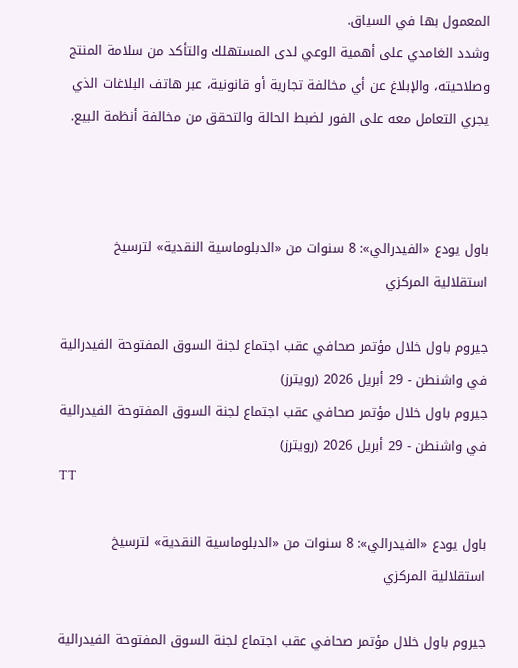المعمول بها في السياق.
وشدد الغامدي على أهمية الوعي لدى المستهلك والتأكد من سلامة المنتج وصلاحيته، والإبلاغ عن أي مخالفة تجارية أو قانونية، عبر هاتف البلاغات الذي يجري التعامل معه على الفور لضبط الحالة والتحقق من مخالفة أنظمة البيع.



باول يودع «الفيدرالي»: 8 سنوات من «الدبلوماسية النقدية» لترسيخ استقلالية المركزي

جيروم باول خلال مؤتمر صحافي عقب اجتماع لجنة السوق المفتوحة الفيدرالية في واشنطن - 29 أبريل 2026 (رويترز)
جيروم باول خلال مؤتمر صحافي عقب اجتماع لجنة السوق المفتوحة الفيدرالية في واشنطن - 29 أبريل 2026 (رويترز)
TT

باول يودع «الفيدرالي»: 8 سنوات من «الدبلوماسية النقدية» لترسيخ استقلالية المركزي

جيروم باول خلال مؤتمر صحافي عقب اجتماع لجنة السوق المفتوحة الفيدرالية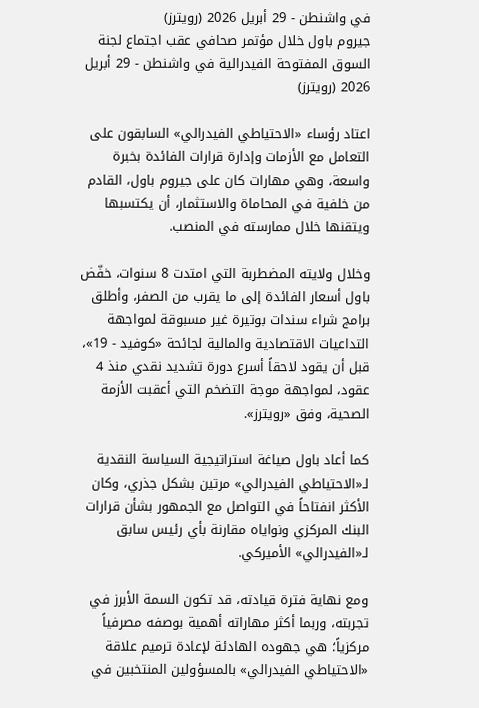في واشنطن - 29 أبريل 2026 (رويترز)
جيروم باول خلال مؤتمر صحافي عقب اجتماع لجنة السوق المفتوحة الفيدرالية في واشنطن - 29 أبريل 2026 (رويترز)

اعتاد رؤساء «الاحتياطي الفيدرالي» السابقون على التعامل مع الأزمات وإدارة قرارات الفائدة بخبرة واسعة، وهي مهارات كان على جيروم باول، القادم من خلفية في المحاماة والاستثمار، أن يكتسبها ويتقنها خلال ممارسته في المنصب.

وخلال ولايته المضطربة التي امتدت 8 سنوات، خفّض باول أسعار الفائدة إلى ما يقرب من الصفر، وأطلق برامج شراء سندات بوتيرة غير مسبوقة لمواجهة التداعيات الاقتصادية والمالية لجائحة «كوفيد - 19»، قبل أن يقود لاحقاً أسرع دورة تشديد نقدي منذ 4 عقود، لمواجهة موجة التضخم التي أعقبت الأزمة الصحية، وفق «رويترز».

كما أعاد باول صياغة استراتيجية السياسة النقدية لـ«الاحتياطي الفيدرالي» مرتين بشكل جذري، وكان الأكثر انفتاحاً في التواصل مع الجمهور بشأن قرارات البنك المركزي ونواياه مقارنة بأي رئيس سابق لـ«الفيدرالي» الأميركي.

ومع نهاية فترة قيادته، قد تكون السمة الأبرز في تجربته، وربما أكثر مهاراته أهمية بوصفه مصرفياً مركزياً؛ هي جهوده الهادئة لإعادة ترميم علاقة «الاحتياطي الفيدرالي» بالمسؤولين المنتخبين في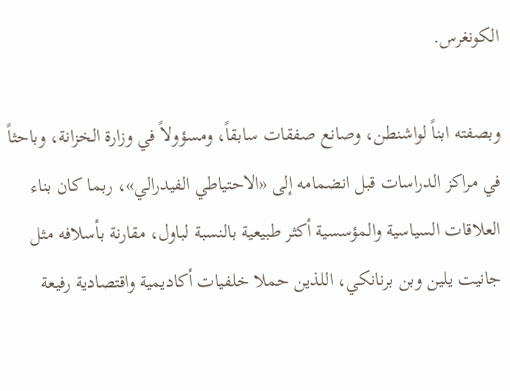الكونغرس.

وبصفته ابناً لواشنطن، وصانع صفقات سابقاً، ومسؤولاً في وزارة الخزانة، وباحثاً في مراكز الدراسات قبل انضمامه إلى «الاحتياطي الفيدرالي»، ربما كان بناء العلاقات السياسية والمؤسسية أكثر طبيعية بالنسبة لباول، مقارنة بأسلافه مثل جانيت يلين وبن برنانكي، اللذين حملا خلفيات أكاديمية واقتصادية رفيعة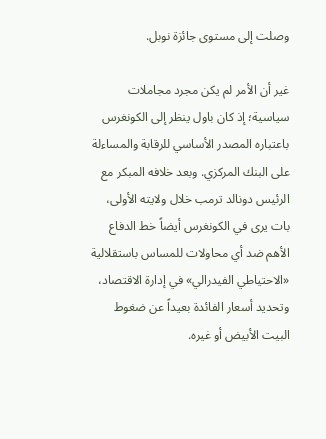وصلت إلى مستوى جائزة نوبل.

غير أن الأمر لم يكن مجرد مجاملات سياسية؛ إذ كان باول ينظر إلى الكونغرس باعتباره المصدر الأساسي للرقابة والمساءلة على البنك المركزي. وبعد خلافه المبكر مع الرئيس دونالد ترمب خلال ولايته الأولى، بات يرى في الكونغرس أيضاً خط الدفاع الأهم ضد أي محاولات للمساس باستقلالية «الاحتياطي الفيدرالي» في إدارة الاقتصاد، وتحديد أسعار الفائدة بعيداً عن ضغوط البيت الأبيض أو غيره.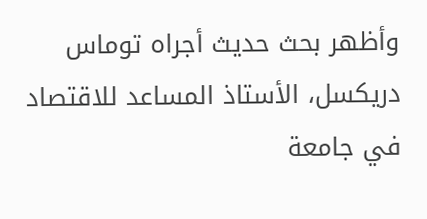وأظهر بحث حديث أجراه توماس دريكسل، الأستاذ المساعد للاقتصاد في جامعة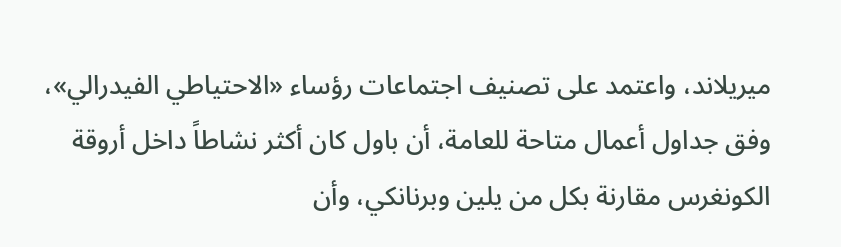ميريلاند، واعتمد على تصنيف اجتماعات رؤساء «الاحتياطي الفيدرالي»، وفق جداول أعمال متاحة للعامة، أن باول كان أكثر نشاطاً داخل أروقة الكونغرس مقارنة بكل من يلين وبرنانكي، وأن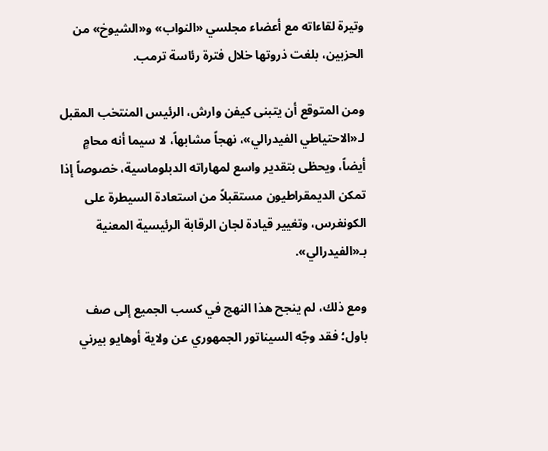وتيرة لقاءاته مع أعضاء مجلسي «النواب» و«الشيوخ» من الحزبين، بلغت ذروتها خلال فترة رئاسة ترمب.

ومن المتوقع أن يتبنى كيفن وارش، الرئيس المنتخب المقبل لـ«الاحتياطي الفيدرالي»، نهجاً مشابهاً، لا سيما أنه محامٍ أيضاً، ويحظى بتقدير واسع لمهاراته الدبلوماسية، خصوصاً إذا تمكن الديمقراطيون مستقبلاً من استعادة السيطرة على الكونغرس، وتغيير قيادة لجان الرقابة الرئيسية المعنية بـ«الفيدرالي».

ومع ذلك، لم ينجح هذا النهج في كسب الجميع إلى صف باول؛ فقد وجّه السيناتور الجمهوري عن ولاية أوهايو بيرني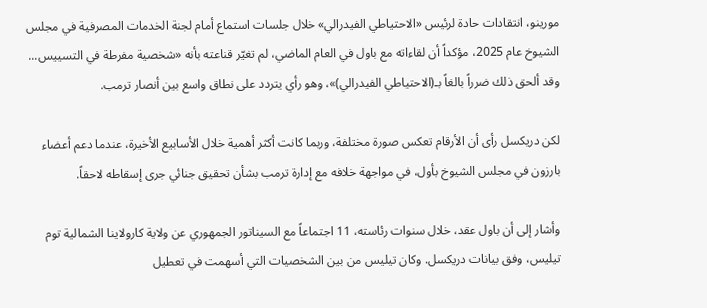مورينو، انتقادات حادة لرئيس «الاحتياطي الفيدرالي» خلال جلسات استماع أمام لجنة الخدمات المصرفية في مجلس الشيوخ عام 2025، مؤكداً أن لقاءاته مع باول في العام الماضي، لم تغيّر قناعته بأنه «شخصية مفرطة في التسييس... وقد ألحق ذلك ضرراً بالغاً بـ(الاحتياطي الفيدرالي)»، وهو رأي يتردد على نطاق واسع بين أنصار ترمب.

لكن دريكسل رأى أن الأرقام تعكس صورة مختلفة، وربما كانت أكثر أهمية خلال الأسابيع الأخيرة، عندما دعم أعضاء بارزون في مجلس الشيوخ بأول، في مواجهة خلافه مع إدارة ترمب بشأن تحقيق جنائي جرى إسقاطه لاحقاً.

وأشار إلى أن باول عقد، خلال سنوات رئاسته، 11 اجتماعاً مع السيناتور الجمهوري عن ولاية كارولاينا الشمالية توم تيليس، وفق بيانات دريكسل. وكان تيليس من بين الشخصيات التي أسهمت في تعطيل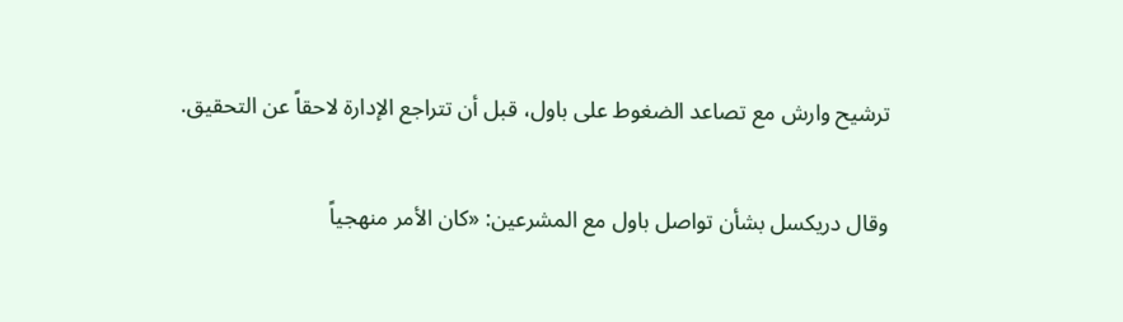ترشيح وارش مع تصاعد الضغوط على باول، قبل أن تتراجع الإدارة لاحقاً عن التحقيق.

وقال دريكسل بشأن تواصل باول مع المشرعين: «كان الأمر منهجياً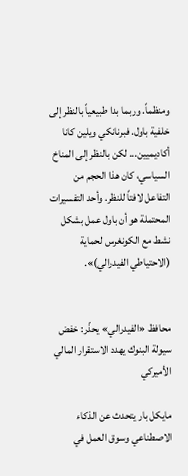ومنظماً. وربما بدا طبيعياً بالنظر إلى خلفية باول. فبرنانكي ويلين كانا أكاديميين... لكن بالنظر إلى المناخ السياسي، كان هذا الحجم من التفاعل لافتاً للنظر. وأحد التفسيرات المحتملة هو أن باول عمل بشكل نشط مع الكونغرس لحماية (الاحتياطي الفيدرالي)».


محافظ «الفيدرالي» يحذّر: خفض سيولة البنوك يهدد الاستقرار المالي الأميركي

مايكل بار يتحدث عن الذكاء الاصطناعي وسوق العمل في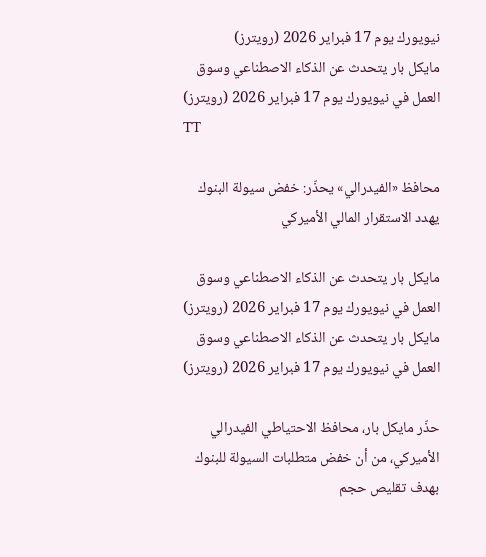نيويورك يوم 17 فبراير 2026 (رويترز)
مايكل بار يتحدث عن الذكاء الاصطناعي وسوق العمل في نيويورك يوم 17 فبراير 2026 (رويترز)
TT

محافظ «الفيدرالي» يحذّر: خفض سيولة البنوك يهدد الاستقرار المالي الأميركي

مايكل بار يتحدث عن الذكاء الاصطناعي وسوق العمل في نيويورك يوم 17 فبراير 2026 (رويترز)
مايكل بار يتحدث عن الذكاء الاصطناعي وسوق العمل في نيويورك يوم 17 فبراير 2026 (رويترز)

حذّر مايكل بار، محافظ الاحتياطي الفيدرالي الأميركي، من أن خفض متطلبات السيولة للبنوك بهدف تقليص حجم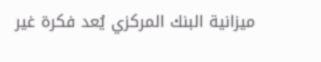ميزانية البنك المركزي يُعد فكرة غير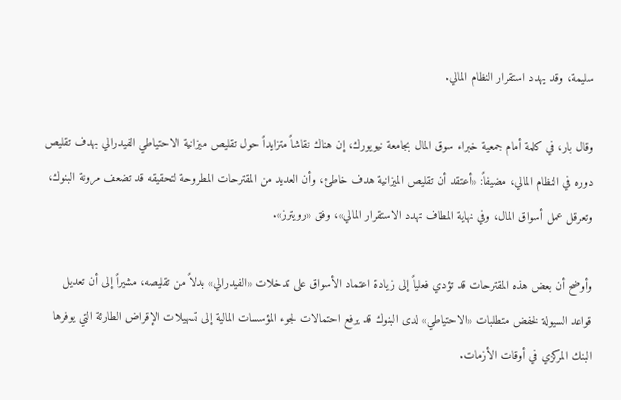سليمة، وقد يهدد استقرار النظام المالي.

وقال بار، في كلمة أمام جمعية خبراء سوق المال بجامعة نيويورك، إن هناك نقاشاً متزايداً حول تقليص ميزانية الاحتياطي الفيدرالي بهدف تقليص دوره في النظام المالي، مضيفاً: «أعتقد أن تقليص الميزانية هدف خاطئ، وأن العديد من المقترحات المطروحة لتحقيقه قد تضعف مرونة البنوك، وتعرقل عمل أسواق المال، وفي نهاية المطاف تهدد الاستقرار المالي»، وفق «رويترز».

وأوضح أن بعض هذه المقترحات قد تؤدي فعلياً إلى زيادة اعتماد الأسواق على تدخلات «الفيدرالي» بدلاً من تقليصه، مشيراً إلى أن تعديل قواعد السيولة لخفض متطلبات «الاحتياطي» لدى البنوك قد يرفع احتمالات لجوء المؤسسات المالية إلى تسهيلات الإقراض الطارئة التي يوفرها البنك المركزي في أوقات الأزمات.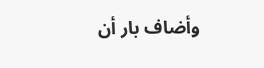وأضاف بار أن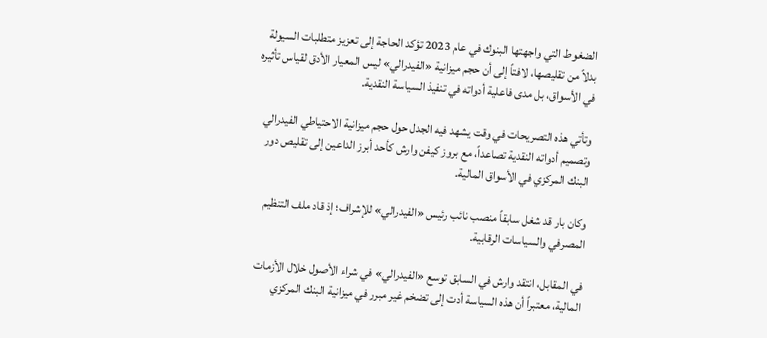الضغوط التي واجهتها البنوك في عام 2023 تؤكد الحاجة إلى تعزيز متطلبات السيولة بدلاً من تقليصها، لافتاً إلى أن حجم ميزانية «الفيدرالي» ليس المعيار الأدق لقياس تأثيره في الأسواق، بل مدى فاعلية أدواته في تنفيذ السياسة النقدية.

وتأتي هذه التصريحات في وقت يشهد فيه الجدل حول حجم ميزانية الاحتياطي الفيدرالي وتصميم أدواته النقدية تصاعداً، مع بروز كيفن وارش كأحد أبرز الداعين إلى تقليص دور البنك المركزي في الأسواق المالية.

وكان بار قد شغل سابقاً منصب نائب رئيس «الفيدرالي» للإشراف؛ إذ قاد ملف التنظيم المصرفي والسياسات الرقابية.

في المقابل، انتقد وارش في السابق توسع «الفيدرالي» في شراء الأصول خلال الأزمات المالية، معتبراً أن هذه السياسة أدت إلى تضخم غير مبرر في ميزانية البنك المركزي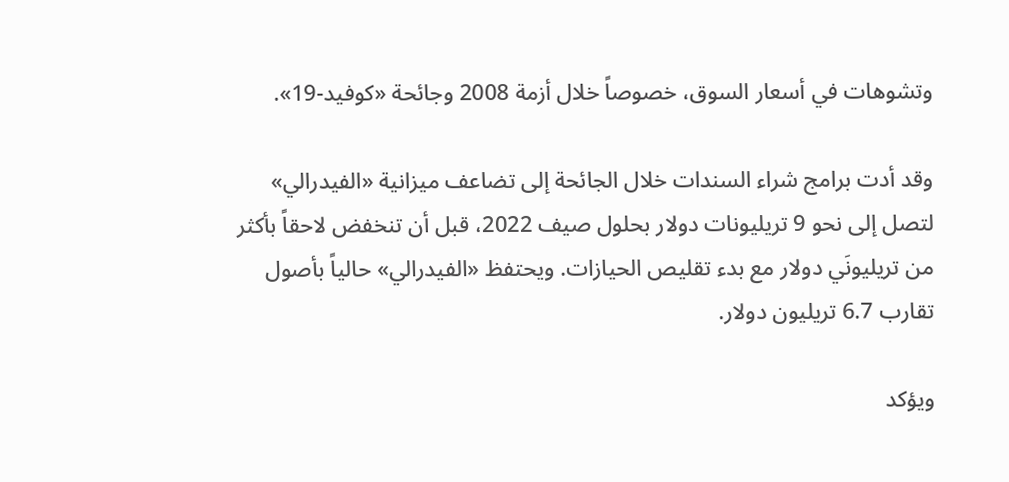وتشوهات في أسعار السوق، خصوصاً خلال أزمة 2008 وجائحة «كوفيد-19».

وقد أدت برامج شراء السندات خلال الجائحة إلى تضاعف ميزانية «الفيدرالي» لتصل إلى نحو 9 تريليونات دولار بحلول صيف 2022، قبل أن تنخفض لاحقاً بأكثر من تريليونَي دولار مع بدء تقليص الحيازات. ويحتفظ «الفيدرالي» حالياً بأصول تقارب 6.7 تريليون دولار.

ويؤكد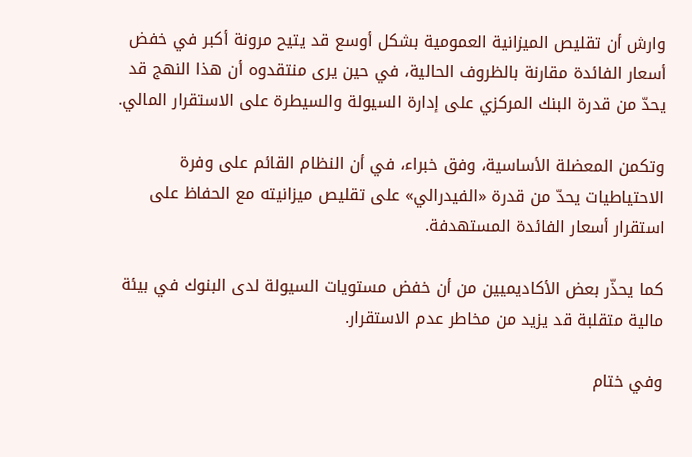وارش أن تقليص الميزانية العمومية بشكل أوسع قد يتيح مرونة أكبر في خفض أسعار الفائدة مقارنة بالظروف الحالية، في حين يرى منتقدوه أن هذا النهج قد يحدّ من قدرة البنك المركزي على إدارة السيولة والسيطرة على الاستقرار المالي.

وتكمن المعضلة الأساسية، وفق خبراء، في أن النظام القائم على وفرة الاحتياطيات يحدّ من قدرة «الفيدرالي» على تقليص ميزانيته مع الحفاظ على استقرار أسعار الفائدة المستهدفة.

كما يحذّر بعض الأكاديميين من أن خفض مستويات السيولة لدى البنوك في بيئة مالية متقلبة قد يزيد من مخاطر عدم الاستقرار.

وفي ختام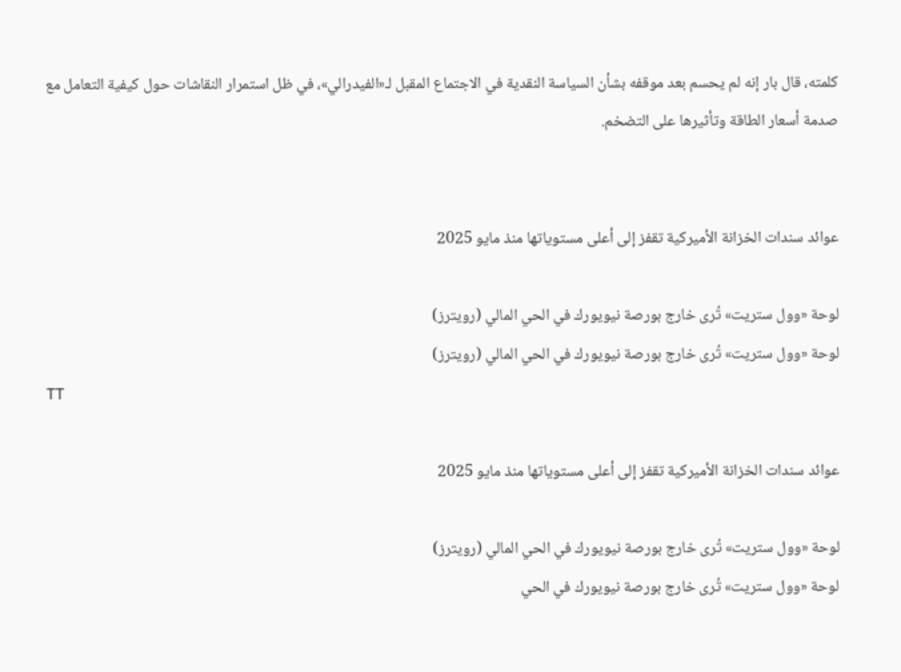كلمته، قال بار إنه لم يحسم بعد موقفه بشأن السياسة النقدية في الاجتماع المقبل لـ«الفيدرالي»، في ظل استمرار النقاشات حول كيفية التعامل مع صدمة أسعار الطاقة وتأثيرها على التضخم.


عوائد سندات الخزانة الأميركية تقفز إلى أعلى مستوياتها منذ مايو 2025

لوحة «وول ستريت» تُرى خارج بورصة نيويورك في الحي المالي (رويترز)
لوحة «وول ستريت» تُرى خارج بورصة نيويورك في الحي المالي (رويترز)
TT

عوائد سندات الخزانة الأميركية تقفز إلى أعلى مستوياتها منذ مايو 2025

لوحة «وول ستريت» تُرى خارج بورصة نيويورك في الحي المالي (رويترز)
لوحة «وول ستريت» تُرى خارج بورصة نيويورك في الحي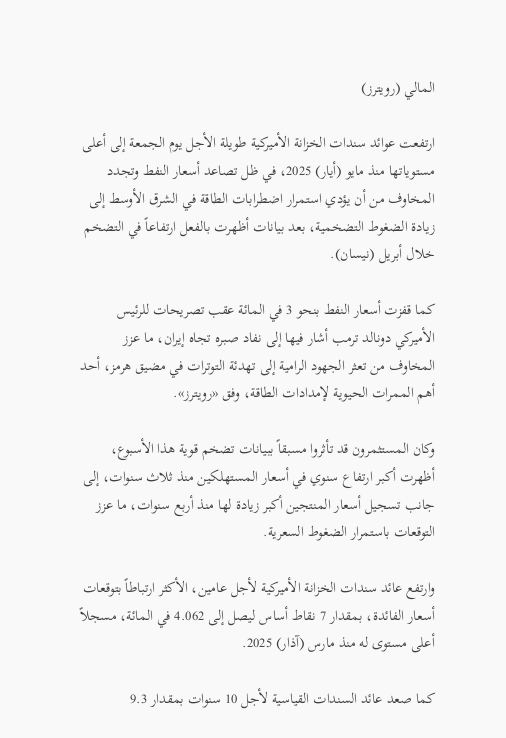المالي (رويترز)

ارتفعت عوائد سندات الخزانة الأميركية طويلة الأجل يوم الجمعة إلى أعلى مستوياتها منذ مايو (أيار) 2025، في ظل تصاعد أسعار النفط وتجدد المخاوف من أن يؤدي استمرار اضطرابات الطاقة في الشرق الأوسط إلى زيادة الضغوط التضخمية، بعد بيانات أظهرت بالفعل ارتفاعاً في التضخم خلال أبريل (نيسان).

كما قفزت أسعار النفط بنحو 3 في المائة عقب تصريحات للرئيس الأميركي دونالد ترمب أشار فيها إلى نفاد صبره تجاه إيران، ما عزز المخاوف من تعثر الجهود الرامية إلى تهدئة التوترات في مضيق هرمز، أحد أهم الممرات الحيوية لإمدادات الطاقة، وفق «رويترز».

وكان المستثمرون قد تأثروا مسبقاً ببيانات تضخم قوية هذا الأسبوع، أظهرت أكبر ارتفاع سنوي في أسعار المستهلكين منذ ثلاث سنوات، إلى جانب تسجيل أسعار المنتجين أكبر زيادة لها منذ أربع سنوات، ما عزز التوقعات باستمرار الضغوط السعرية.

وارتفع عائد سندات الخزانة الأميركية لأجل عامين، الأكثر ارتباطاً بتوقعات أسعار الفائدة، بمقدار 7 نقاط أساس ليصل إلى 4.062 في المائة، مسجلاً أعلى مستوى له منذ مارس (آذار) 2025.

كما صعد عائد السندات القياسية لأجل 10 سنوات بمقدار 9.3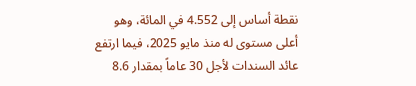نقطة أساس إلى 4.552 في المائة، وهو أعلى مستوى له منذ مايو 2025، فيما ارتفع عائد السندات لأجل 30 عاماً بمقدار 8.6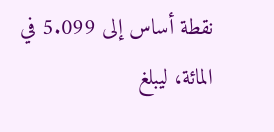نقطة أساس إلى 5.099 في المائة، ليبلغ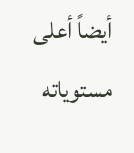أيضاً أعلى مستوياته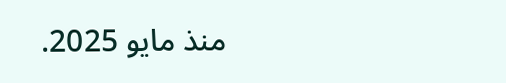منذ مايو 2025.